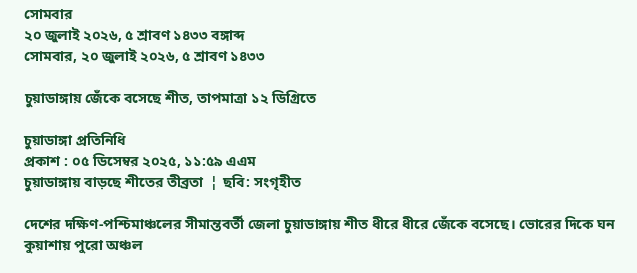সোমবার
২০ জুলাই ২০২৬, ৫ শ্রাবণ ১৪৩৩ বঙ্গাব্দ
সোমবার, ২০ জুলাই ২০২৬, ৫ শ্রাবণ ১৪৩৩

চুয়াডাঙ্গায় জেঁকে বসেছে শীত, তাপমাত্রা ১২ ডিগ্রিতে

চুয়াডাঙ্গা প্রতিনিধি
প্রকাশ : ০৫ ডিসেম্বর ২০২৫, ১১:৫৯ এএম
চুয়াডাঙ্গায় বাড়ছে শীতের তীব্রতা  ¦ ছবি: সংগৃহীত

দেশের দক্ষিণ-পশ্চিমাঞ্চলের সীমান্তবর্তী জেলা চুয়াডাঙ্গায় শীত ধীরে ধীরে জেঁকে বসেছে। ভোরের দিকে ঘন কুয়াশায় পুরো অঞ্চল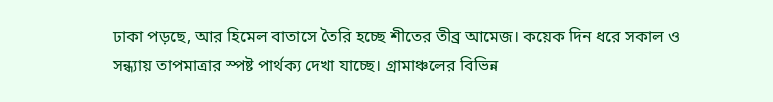ঢাকা পড়ছে, আর হিমেল বাতাসে তৈরি হচ্ছে শীতের তীব্র আমেজ। কয়েক দিন ধরে সকাল ও সন্ধ্যায় তাপমাত্রার স্পষ্ট পার্থক্য দেখা যাচ্ছে। গ্রামাঞ্চলের বিভিন্ন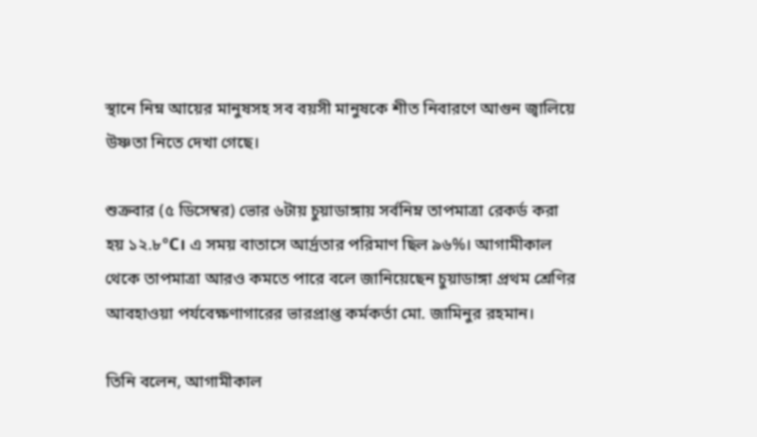স্থানে নিম্ন আয়ের মানুষসহ সব বয়সী মানুষকে শীত নিবারণে আগুন জ্বালিয়ে উষ্ণতা নিতে দেখা গেছে।

শুক্রবার (৫ ডিসেম্বর) ভোর ৬টায় চুয়াডাঙ্গায় সর্বনিম্ন তাপমাত্রা রেকর্ড করা হয় ১২.৮°C। এ সময় বাতাসে আর্দ্রতার পরিমাণ ছিল ৯৬%। আগামীকাল থেকে তাপমাত্রা আরও কমতে পারে বলে জানিয়েছেন চুয়াডাঙ্গা প্রথম শ্রেণির আবহাওয়া পর্যবেক্ষণাগারের ভারপ্রাপ্ত কর্মকর্তা মো. জামিনুর রহমান।

তিনি বলেন, আগামীকাল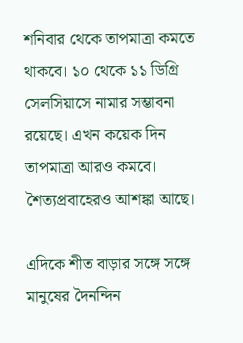শনিবার থেকে তাপমাত্রা কমতে থাকবে। ১০ থেকে ১১ ডিগ্রি সেলসিয়াসে নামার সম্ভাবনা রয়েছে। এখন কয়েক দিন তাপমাত্রা আরও কমবে। শৈত্যপ্রবাহেরও আশঙ্কা আছে।

এদিকে শীত বাড়ার সঙ্গে সঙ্গে মানুষের দৈনন্দিন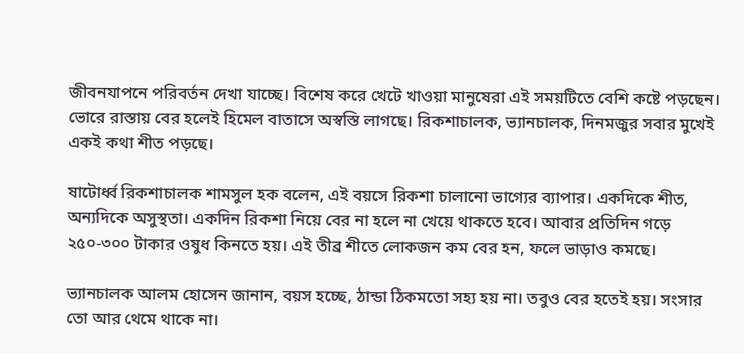জীবনযাপনে পরিবর্তন দেখা যাচ্ছে। বিশেষ করে খেটে খাওয়া মানুষেরা এই সময়টিতে বেশি কষ্টে পড়ছেন। ভোরে রাস্তায় বের হলেই হিমেল বাতাসে অস্বস্তি লাগছে। রিকশাচালক, ভ্যানচালক, দিনমজুর সবার মুখেই একই কথা শীত পড়ছে।

ষাটোর্ধ্ব রিকশাচালক শামসুল হক বলেন, এই বয়সে রিকশা চালানো ভাগ্যের ব্যাপার। একদিকে শীত, অন্যদিকে অসুস্থতা। একদিন রিকশা নিয়ে বের না হলে না খেয়ে থাকতে হবে। আবার প্রতিদিন গড়ে ২৫০-৩০০ টাকার ওষুধ কিনতে হয়। এই তীব্র শীতে লোকজন কম বের হন, ফলে ভাড়াও কমছে।

ভ্যানচালক আলম হোসেন জানান, বয়স হচ্ছে, ঠান্ডা ঠিকমতো সহ্য হয় না। তবুও বের হতেই হয়। সংসার তো আর থেমে থাকে না।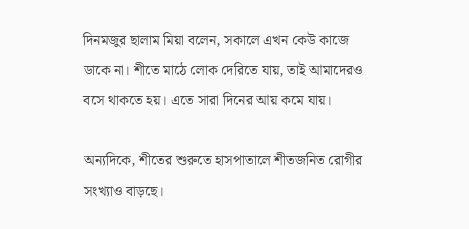দিনমজুর ছালাম মিয়া বলেন, সকালে এখন কেউ কাজে ডাকে না। শীতে মাঠে লোক দেরিতে যায়, তাই আমাদেরও বসে থাকতে হয়। এতে সারা দিনের আয় কমে যায়।

অন্যদিকে, শীতের শুরুতে হাসপাতালে শীতজনিত রোগীর সংখ্যাও বাড়ছে।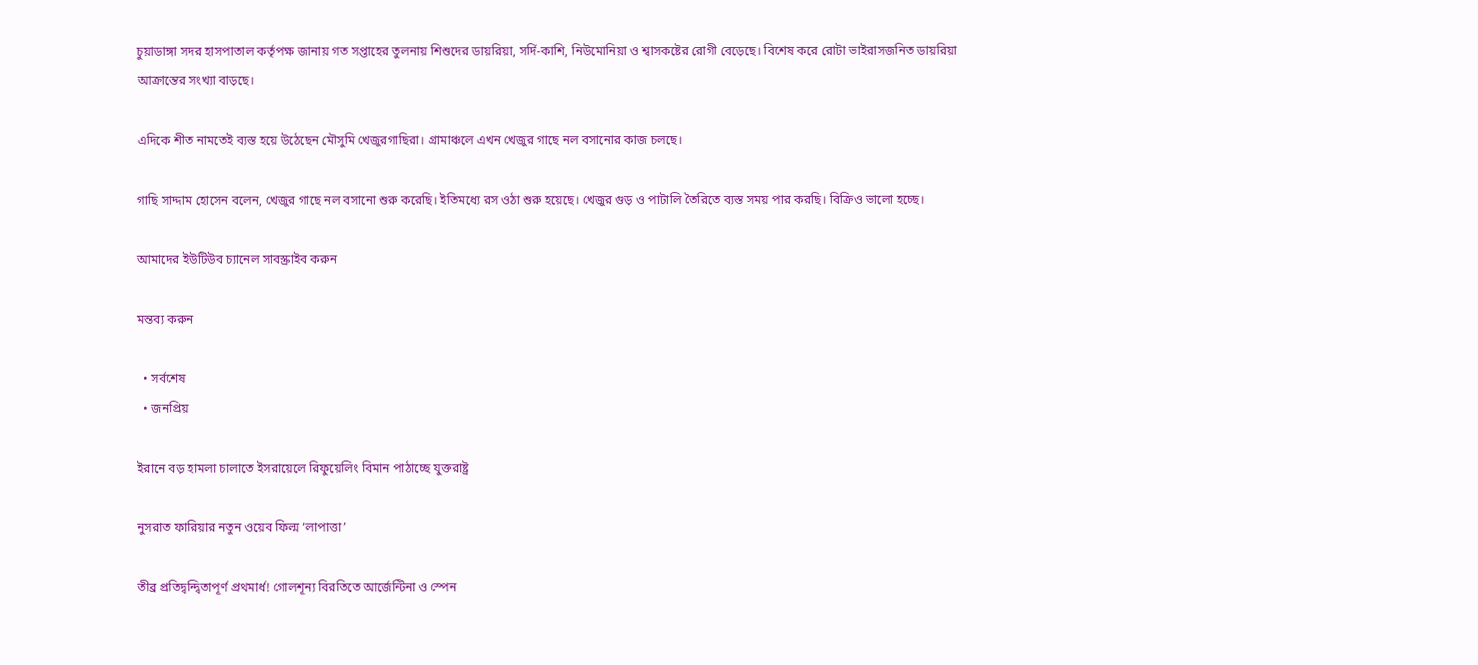চুয়াডাঙ্গা সদর হাসপাতাল কর্তৃপক্ষ জানায় গত সপ্তাহের তুলনায় শিশুদের ডায়রিয়া, সর্দি-কাশি, নিউমোনিয়া ও শ্বাসকষ্টের রোগী বেড়েছে। বিশেষ করে রোটা ভাইরাসজনিত ডায়রিয়া আক্রান্তের সংখ্যা বাড়ছে।

এদিকে শীত নামতেই ব্যস্ত হয়ে উঠেছেন মৌসুমি খেজুরগাছিরা। গ্রামাঞ্চলে এখন খেজুর গাছে নল বসানোর কাজ চলছে।

গাছি সাদ্দাম হোসেন বলেন, খেজুর গাছে নল বসানো শুরু করেছি। ইতিমধ্যে রস ওঠা শুরু হয়েছে। খেজুর গুড় ও পাটালি তৈরিতে ব্যস্ত সময় পার করছি। বিক্রিও ভালো হচ্ছে।

আমাদের ইউটিউব চ্যানেল সাবস্ক্রাইব করুন

মন্তব্য করুন

  • সর্বশেষ
  • জনপ্রিয়

ইরানে বড় হামলা চালাতে ইসরায়েলে রিফুয়েলিং বিমান পাঠাচ্ছে যুক্তরাষ্ট্র

নুসরাত ফারিয়ার নতুন ওয়েব ফিল্ম ‘লাপাত্তা’

তীব্র প্রতিদ্বন্দ্বিতাপূর্ণ প্রথমার্ধ! গোলশূন্য বিরতিতে আর্জেন্টিনা ও স্পেন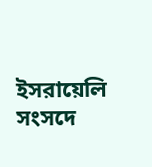ইসরায়েলি সংসদে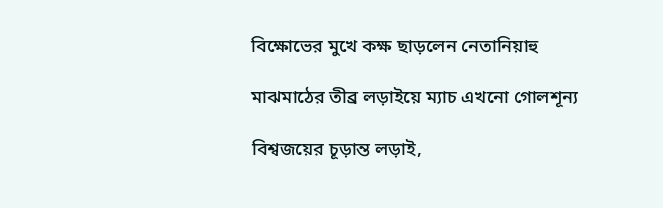বিক্ষোভের মুখে কক্ষ ছাড়লেন নেতানিয়াহু

মাঝমাঠের তীব্র লড়াইয়ে ম্যাচ এখনো গোলশূন্য

বিশ্বজয়ের চূড়ান্ত লড়াই,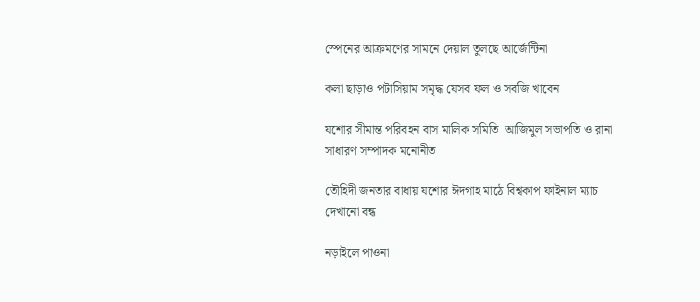স্পেনের আক্রমণের সামনে দেয়াল তুলছে আর্জেন্টিনা

কলা ছাড়াও পটাসিয়াম সমৃদ্ধ যেসব ফল ও সবজি খাবেন

যশোর সীমান্ত পরিবহন বাস মালিক সমিতি  আজিমুল সভাপতি ও রানা সাধারণ সম্পাদক মনোনীত

তৌহিদী জনতার বাধায় যশোর ঈদগাহ মাঠে বিশ্বকাপ ফাইনাল ম্যাচ দেখানো বন্ধ

নড়াইলে পাওনা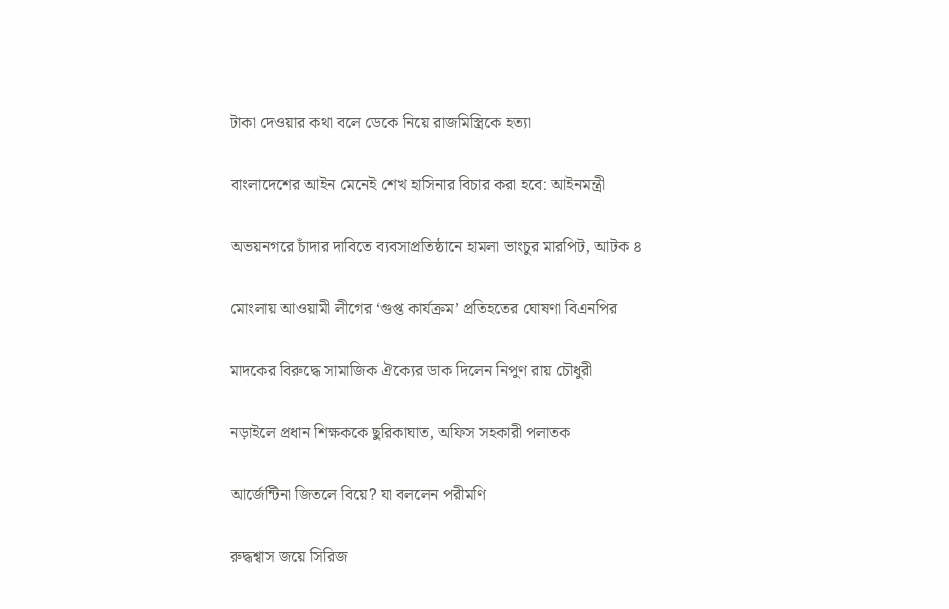টাকা দেওয়ার কথা বলে ডেকে নিয়ে রাজমিস্ত্রিকে হত্যা

বাংলাদেশের আইন মেনেই শেখ হাসিনার বিচার করা হবে: আইনমন্ত্রী

অভয়নগরে চাঁদার দাবিতে ব্যবসাপ্রতিষ্ঠানে হামলা ভাংচুর মারপিট, আটক ৪

মোংলায় আওয়ামী লীগের ‘গুপ্ত কার্যক্রম’ প্রতিহতের ঘোষণা বিএনপির

মাদকের বিরুদ্ধে সামাজিক ঐক্যের ডাক দিলেন নিপুণ রায় চৌধুরী

নড়াইলে প্রধান শিক্ষককে ছুরিকাঘাত, অফিস সহকারী পলাতক

আর্জেন্টিনা জিতলে বিয়ে? যা বললেন পরীমণি

রুদ্ধশ্বাস জয়ে সিরিজ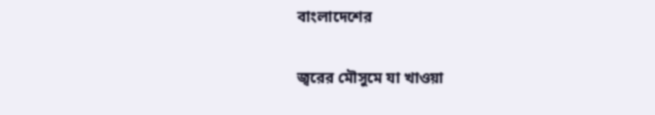বাংলাদেশের

জ্বরের মৌসুমে যা খাওয়া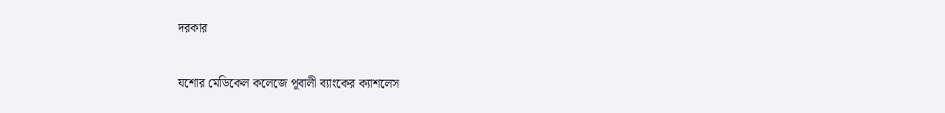দরকার

যশোর মেডিকেল কলেজে পূবালী ব্যাংকের ক্যাশলেস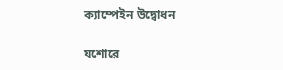ক্যাম্পেইন উদ্বোধন

যশোরে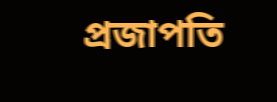প্রজাপতি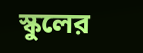স্কুলের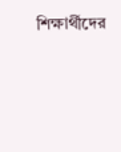শিক্ষার্থীদের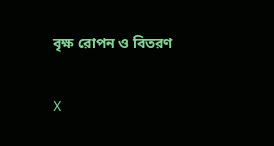বৃক্ষ রোপন ও বিতরণ

X